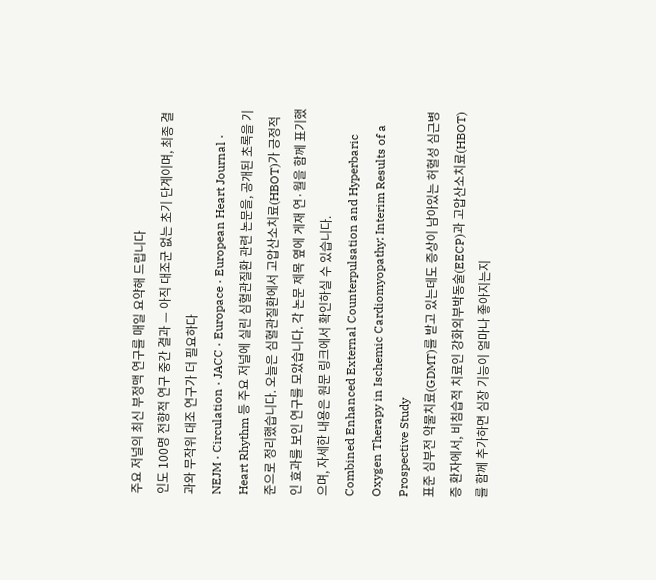주요 저널의 최신 부정맥 연구를 매일 요약해 드립니다
인도 100명 전향적 연구 중간 결과 — 아직 대조군 없는 초기 단계이며, 최종 결과와 무작위 대조 연구가 더 필요하다
NEJM · Circulation · JACC · Europace · European Heart Journal · Heart Rhythm 등 주요 저널에 실린 심혈관질환 관련 논문을, 공개된 초록을 기준으로 정리했습니다. 오늘은 심혈관질환에서 고압산소치료(HBOT)가 긍정적인 효과를 보인 연구를 모았습니다. 각 논문 제목 옆에 게재 연·월을 함께 표기했으며, 자세한 내용은 원문 링크에서 확인하실 수 있습니다.
Combined Enhanced External Counterpulsation and Hyperbaric Oxygen Therapy in Ischemic Cardiomyopathy: Interim Results of a Prospective Study
표준 심부전 약물치료(GDMT)를 받고 있는데도 증상이 남아있는 허혈성 심근병증 환자에서, 비침습적 치료인 강화외부박동술(EECP)과 고압산소치료(HBOT)를 함께 추가하면 심장 기능이 얼마나 좋아지는지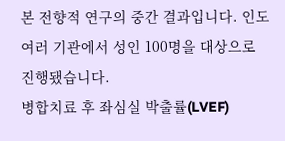본 전향적 연구의 중간 결과입니다. 인도 여러 기관에서 성인 100명을 대상으로 진행됐습니다.
병합치료 후 좌심실 박출률(LVEF)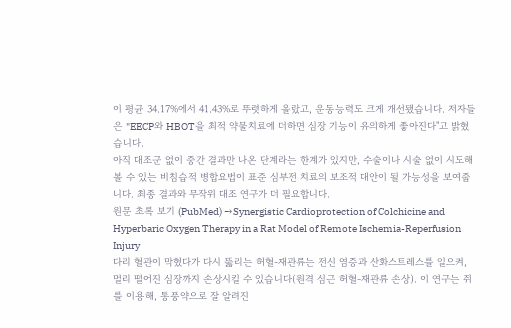이 평균 34.17%에서 41.43%로 뚜렷하게 올랐고, 운동능력도 크게 개선됐습니다. 저자들은 "EECP와 HBOT을 최적 약물치료에 더하면 심장 기능이 유의하게 좋아진다"고 밝혔습니다.
아직 대조군 없이 중간 결과만 나온 단계라는 한계가 있지만, 수술이나 시술 없이 시도해볼 수 있는 비침습적 병합요법이 표준 심부전 치료의 보조적 대안이 될 가능성을 보여줍니다. 최종 결과와 무작위 대조 연구가 더 필요합니다.
원문 초록 보기 (PubMed) →Synergistic Cardioprotection of Colchicine and Hyperbaric Oxygen Therapy in a Rat Model of Remote Ischemia-Reperfusion Injury
다리 혈관이 막혔다가 다시 뚫리는 허혈-재관류는 전신 염증과 산화스트레스를 일으켜, 멀리 떨어진 심장까지 손상시킬 수 있습니다(원격 심근 허혈-재관류 손상). 이 연구는 쥐를 이용해, 통풍약으로 잘 알려진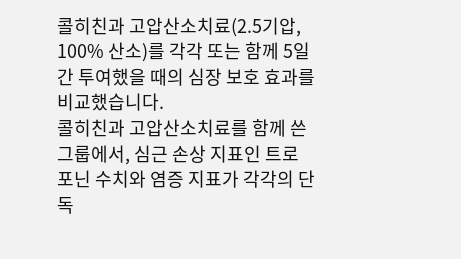콜히친과 고압산소치료(2.5기압, 100% 산소)를 각각 또는 함께 5일간 투여했을 때의 심장 보호 효과를 비교했습니다.
콜히친과 고압산소치료를 함께 쓴 그룹에서, 심근 손상 지표인 트로포닌 수치와 염증 지표가 각각의 단독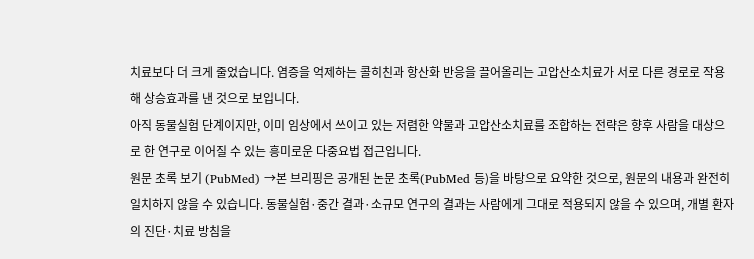치료보다 더 크게 줄었습니다. 염증을 억제하는 콜히친과 항산화 반응을 끌어올리는 고압산소치료가 서로 다른 경로로 작용해 상승효과를 낸 것으로 보입니다.
아직 동물실험 단계이지만, 이미 임상에서 쓰이고 있는 저렴한 약물과 고압산소치료를 조합하는 전략은 향후 사람을 대상으로 한 연구로 이어질 수 있는 흥미로운 다중요법 접근입니다.
원문 초록 보기 (PubMed) →본 브리핑은 공개된 논문 초록(PubMed 등)을 바탕으로 요약한 것으로, 원문의 내용과 완전히 일치하지 않을 수 있습니다. 동물실험·중간 결과·소규모 연구의 결과는 사람에게 그대로 적용되지 않을 수 있으며, 개별 환자의 진단·치료 방침을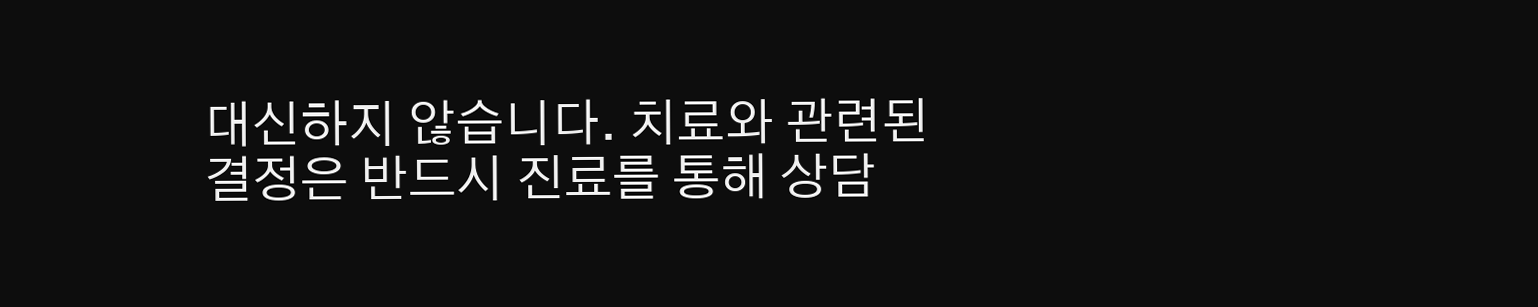대신하지 않습니다. 치료와 관련된 결정은 반드시 진료를 통해 상담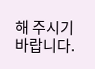해 주시기 바랍니다.